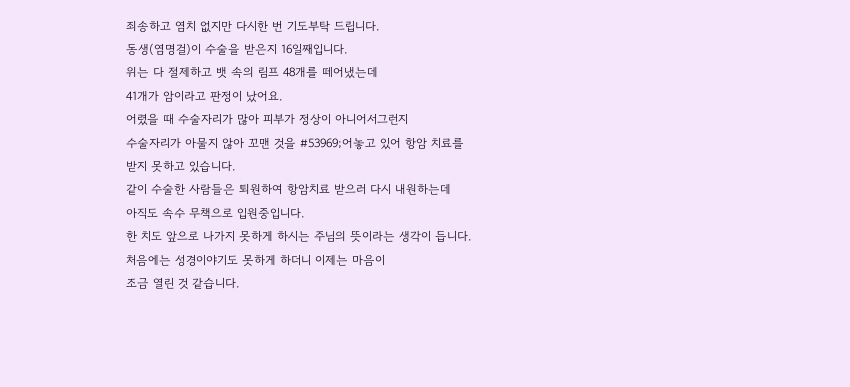죄송하고 염치 없지만 다시한 번 기도부탁 드립니다.
동생(염명걸)이 수술을 받은지 16일째입니다.
위는 다 절제하고 뱃 속의 림프 48개를 떼어냈는데
41개가 암이라고 판정이 났어요.
어렸을 때 수술자리가 많아 피부가 정상이 아니어서그런지
수술자리가 아물지 않아 꼬맨 것을 #53969;어놓고 있어 항암 치료를
받지 못하고 있습니다.
같이 수술한 사람들은 퇴원하여 항암치료 받으러 다시 내원하는데
아직도 속수 무책으로 입원중입니다.
한 치도 앞으로 나가지 못하게 하시는 주님의 뜻이라는 생각이 듭니다.
처음에는 성경이야기도 못하게 하더니 이제는 마음이
조금 열린 것 같습니다.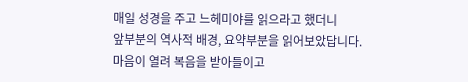매일 성경을 주고 느헤미야를 읽으라고 했더니
앞부분의 역사적 배경, 요약부분을 읽어보았답니다.
마음이 열려 복음을 받아들이고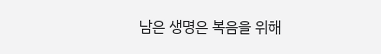남은 생명은 복음을 위해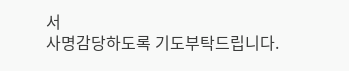서
사명감당하도록 기도부탁드립니다.